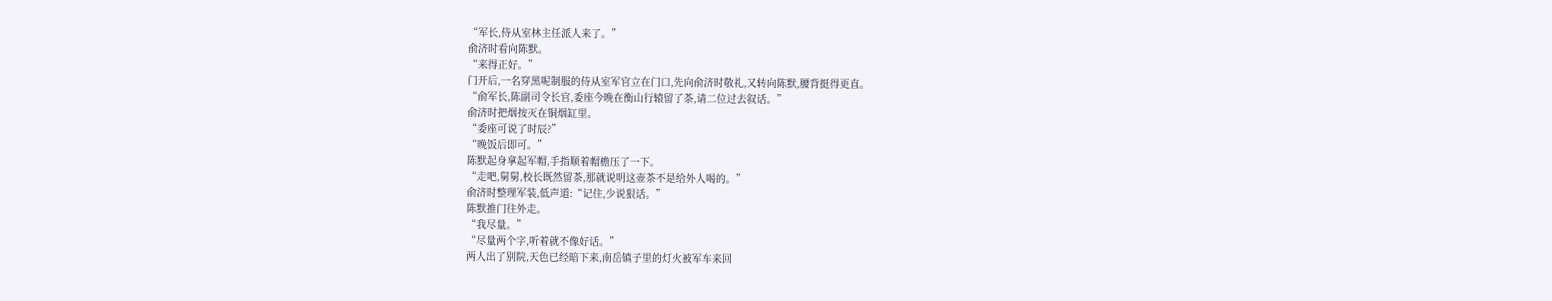“军长,侍从室林主任派人来了。”
俞济时看向陈默。
“来得正好。”
门开后,一名穿黑呢制服的侍从室军官立在门口,先向俞济时敬礼,又转向陈默,腰背挺得更直。
“俞军长,陈副司令长官,委座今晚在衡山行辕留了茶,请二位过去叙话。”
俞济时把烟按灭在铜烟缸里。
“委座可说了时辰?”
“晚饭后即可。”
陈默起身拿起军帽,手指顺着帽檐压了一下。
“走吧,舅舅,校长既然留茶,那就说明这壶茶不是给外人喝的。”
俞济时整理军装,低声道:“记住,少说狠话。”
陈默推门往外走。
“我尽量。”
“尽量两个字,听着就不像好话。”
两人出了别院,天色已经暗下来,南岳镇子里的灯火被军车来回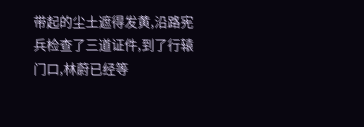带起的尘土遮得发黄,沿路宪兵检查了三道证件,到了行辕门口,林蔚已经等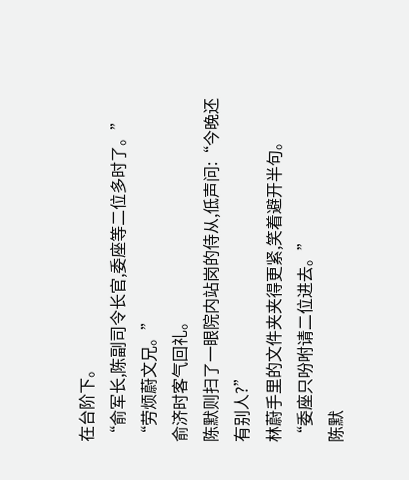在台阶下。
“俞军长,陈副司令长官,委座等二位多时了。”
“劳烦蔚文兄。”
俞济时客气回礼。
陈默则扫了一眼院内站岗的侍从,低声问:“今晚还有别人?”
林蔚手里的文件夹夹得更紧,笑着避开半句。
“委座只吩咐请二位进去。”
陈默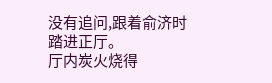没有追问,跟着俞济时踏进正厅。
厅内炭火烧得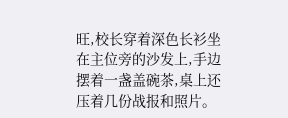旺,校长穿着深色长衫坐在主位旁的沙发上,手边摆着一盏盖碗茶,桌上还压着几份战报和照片。